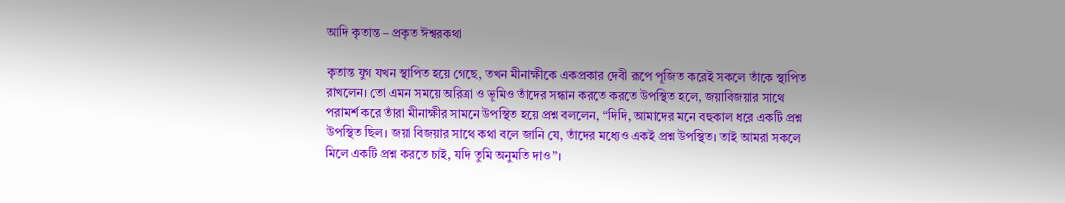আদি কৃতান্ত – প্রকৃত ঈশ্বরকথা

কৃতান্ত যুগ যখন স্থাপিত হয়ে গেছে, তখন মীনাক্ষীকে একপ্রকার দেবী রূপে পূজিত করেই সকলে তাঁকে স্থাপিত রাখলেন। তো এমন সময়ে অরিত্রা ও ভূমিও তাঁদের সন্ধান করতে করতে উপস্থিত হলে, জয়াবিজয়ার সাথে পরামর্শ করে তাঁরা মীনাক্ষীর সামনে উপস্থিত হয়ে প্রশ্ন বললেন, “দিদি, আমাদের মনে বহুকাল ধরে একটি প্রশ্ন উপস্থিত ছিল। জয়া বিজয়ার সাথে কথা বলে জানি যে, তাঁদের মধ্যেও একই প্রশ্ন উপস্থিত। তাই আমরা সকলে মিলে একটি প্রশ্ন করতে চাই, যদি তুমি অনুমতি দাও”।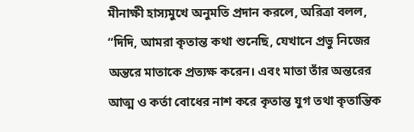মীনাক্ষী হাস্যমুখে অনুমতি প্রদান করলে, অরিত্রা বলল, “দিদি, আমরা কৃতান্ত কথা শুনেছি, যেখানে প্রভু নিজের অন্তরে মাতাকে প্রত্যক্ষ করেন। এবং মাতা তাঁর অন্তরের আত্ম ও কর্তা বোধের নাশ করে কৃতান্ত যুগ তথা কৃতান্তিক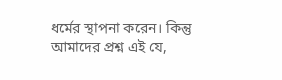ধর্মের স্থাপনা করেন। কিন্তু আমাদের প্রশ্ন এই যে,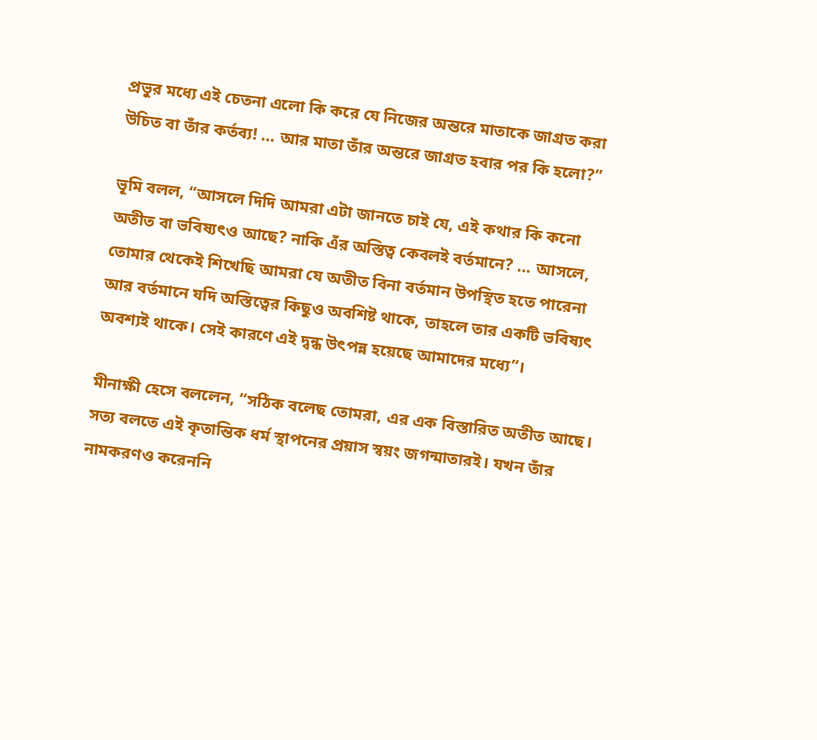প্রভুর মধ্যে এই চেতনা এলো কি করে যে নিজের অন্তরে মাতাকে জাগ্রত করা উচিত বা তাঁর কর্তব্য! … আর মাতা তাঁর অন্তরে জাগ্রত হবার পর কি হলো?”

ভূমি বলল, “আসলে দিদি আমরা এটা জানতে চাই যে, এই কথার কি কনো অতীত বা ভবিষ্যৎও আছে? নাকি এঁর অস্তিত্ব কেবলই বর্তমানে? … আসলে, তোমার থেকেই শিখেছি আমরা যে অতীত বিনা বর্তমান উপস্থিত হতে পারেনা আর বর্তমানে যদি অস্তিত্বের কিছুও অবশিষ্ট থাকে, তাহলে তার একটি ভবিষ্যৎ অবশ্যই থাকে। সেই কারণে এই দ্বন্ধ উৎপন্ন হয়েছে আমাদের মধ্যে”।

মীনাক্ষী হেসে বললেন, “সঠিক বলেছ তোমরা, এর এক বিস্তারিত অতীত আছে। সত্য বলতে এই কৃতান্তিক ধর্ম স্থাপনের প্রয়াস স্বয়ং জগন্মাতারই। যখন তাঁর নামকরণও করেননি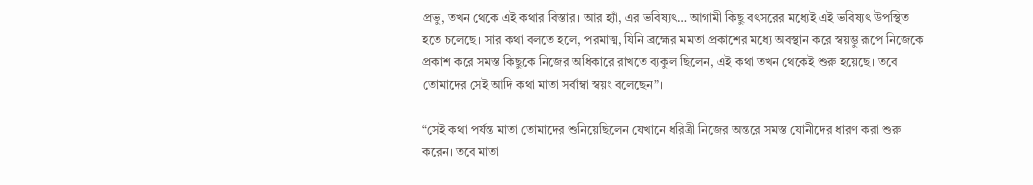প্রভু, তখন থেকে এই কথার বিস্তার। আর হ্যাঁ, এর ভবিষ্যৎ… আগামী কিছু বৎসরের মধ্যেই এই ভবিষ্যৎ উপস্থিত হতে চলেছে। সার কথা বলতে হলে, পরমাত্ম, যিনি ব্রহ্মের মমতা প্রকাশের মধ্যে অবস্থান করে স্বয়ম্ভু রূপে নিজেকে প্রকাশ করে সমস্ত কিছুকে নিজের অধিকারে রাখতে ব্যকুল ছিলেন, এই কথা তখন থেকেই শুরু হয়েছে। তবে তোমাদের সেই আদি কথা মাতা সর্বাম্বা স্বয়ং বলেছেন”।

“সেই কথা পর্যন্ত মাতা তোমাদের শুনিয়েছিলেন যেখানে ধরিত্রী নিজের অন্তরে সমস্ত যোনীদের ধারণ করা শুরু করেন। তবে মাতা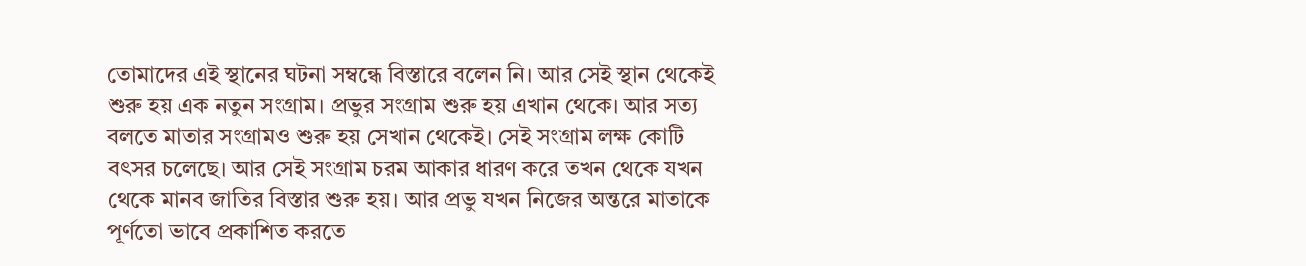তোমাদের এই স্থানের ঘটনা সম্বন্ধে বিস্তারে বলেন নি। আর সেই স্থান থেকেই শুরু হয় এক নতুন সংগ্রাম। প্রভুর সংগ্রাম শুরু হয় এখান থেকে। আর সত্য বলতে মাতার সংগ্রামও শুরু হয় সেখান থেকেই। সেই সংগ্রাম লক্ষ কোটি বৎসর চলেছে। আর সেই সংগ্রাম চরম আকার ধারণ করে তখন থেকে যখন থেকে মানব জাতির বিস্তার শুরু হয়। আর প্রভু যখন নিজের অন্তরে মাতাকে পূর্ণতো ভাবে প্রকাশিত করতে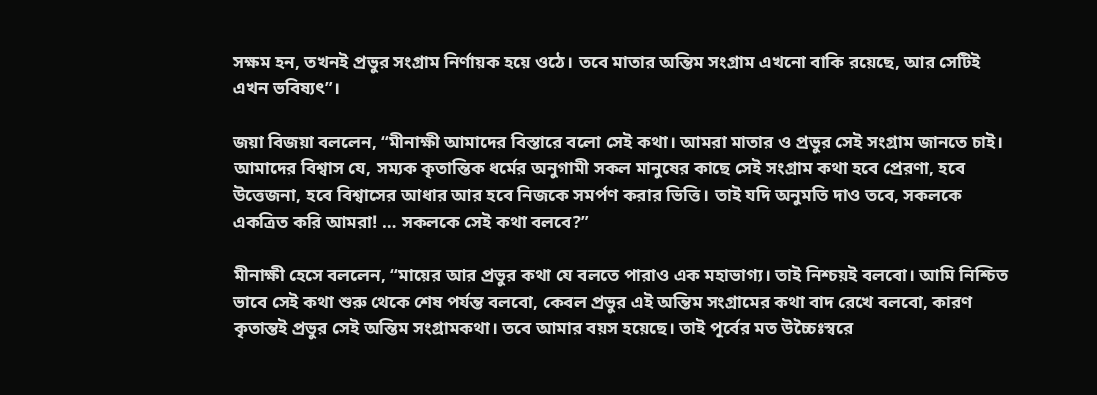সক্ষম হন, তখনই প্রভুর সংগ্রাম নির্ণায়ক হয়ে ওঠে। তবে মাতার অন্তিম সংগ্রাম এখনো বাকি রয়েছে, আর সেটিই এখন ভবিষ্যৎ”।

জয়া বিজয়া বললেন, “মীনাক্ষী আমাদের বিস্তারে বলো সেই কথা। আমরা মাতার ও প্রভুর সেই সংগ্রাম জানতে চাই। আমাদের বিশ্বাস যে, সম্যক কৃতান্তিক ধর্মের অনুগামী সকল মানুষের কাছে সেই সংগ্রাম কথা হবে প্রেরণা, হবে উত্তেজনা, হবে বিশ্বাসের আধার আর হবে নিজকে সমর্পণ করার ভিত্তি। তাই যদি অনুমতি দাও তবে, সকলকে একত্রিত করি আমরা! … সকলকে সেই কথা বলবে?”

মীনাক্ষী হেসে বললেন, “মায়ের আর প্রভুর কথা যে বলতে পারাও এক মহাভাগ্য। তাই নিশ্চয়ই বলবো। আমি নিশ্চিত ভাবে সেই কথা শুরু থেকে শেষ পর্যন্ত বলবো, কেবল প্রভুর এই অন্তিম সংগ্রামের কথা বাদ রেখে বলবো, কারণ কৃতান্তই প্রভুর সেই অন্তিম সংগ্রামকথা। তবে আমার বয়স হয়েছে। তাই পূর্বের মত উচ্চৈঃস্বরে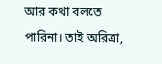আর কথা বলতে পারিনা। তাই অরিত্রা,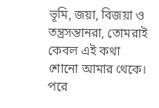ভূমি, জয়া, বিজয়া ও তন্ত্রসন্তানরা, তোমরাই কেবল এই কথা শোনো আমার থেকে। পরে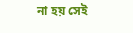না হয় সেই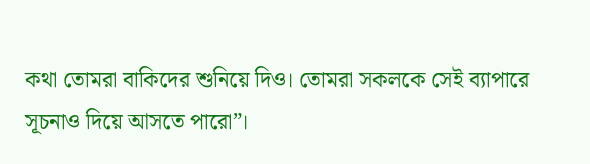কথা তোমরা বাকিদের শুনিয়ে দিও। তোমরা সকলকে সেই ব্যাপারে সূচনাও দিয়ে আসতে পারো”।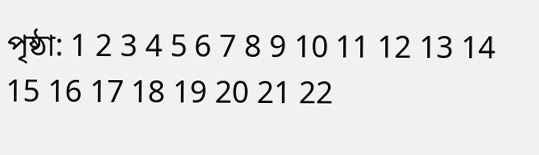পৃষ্ঠা: 1 2 3 4 5 6 7 8 9 10 11 12 13 14 15 16 17 18 19 20 21 22